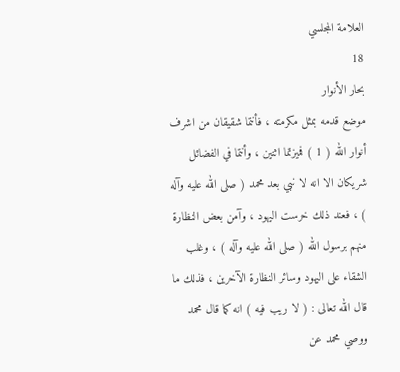العلامة المجلسي
18
بحار الأنوار
موضع قدمه بمثل مكرمته ، فأنتما شقيقان من اشرف أنوار الله ( 1 ) فميزتما اثنين ، وأنتما في الفضائل شريكان الا انه لا نبي بعد محمد ( صلى الله عليه وآله ) ، فعند ذلك خرست اليهود ، وآمن بعض النظارة منهم برسول الله ( صلى الله عليه وآله ) ، وغلب الشقاء على اليهود وسائر النظارة الآخرين ، فذلك ما قال الله تعالى : ( لا ريب فيه ) انه كما قال محمد ووصي محمد عن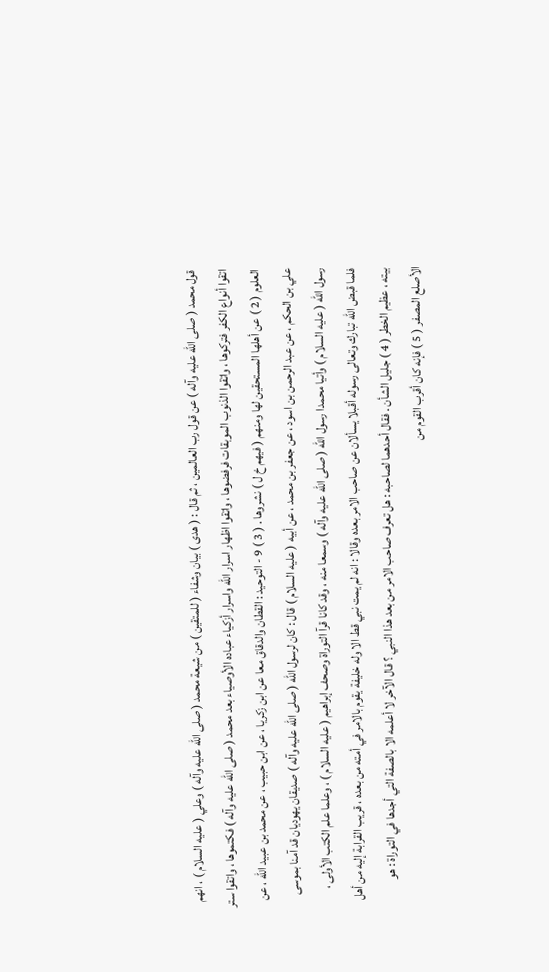قول محمد ( صلى الله عليه وآله ) عن قول رب العالمين ، ثم قال : ( هدى ) بيان وشفاء ( للمتقين ) من شيعة محمد ( صلى الله عليه وآله ) وعلي ( عليه السلام ) ، انهم اتقوا أنواع الكفر فتركوها ، واتقوا الذنوب الموبقات فرفضوها ، واتقوا اظهار اسرار الله واسرار أزكياء عباده الأوصياء بعد محمد ( صلى الله عليه وآله ) فكتموها ، واتقوا ستر العلوم ( 2 ) عن أهلها المستحقين لها ومنهم ( فيهم خ ل ) نشروها . ( 3 ) 9 - التوحيد : القطان والدقاق معا عن ابن زكريا ، عن ابن حبيب ، عن محمد بن عبيد الله ، عن علي بن الحكم ، عن عبد الرحمن بن اسود ، عن جعفر بن محمد ، عن أبيه ( عليه السلام ) قال : كان لرسول الله ( صلى الله عليه وآله ) صديقان يهوديان قد آمنا بموسى رسول الله ( عليه السلام ) وأتيا محمدا رسول الله ( صلى الله عليه وآله ) وسمعا منه ، وقد كانا قرآ التوراة وصحف إبراهيم ( عليه السلام ) ، وعلما علم الكتب الأولى ، فلما قبض الله تبارك وتعالى رسوله أقبلا يسألان عن صاحب الامر بعده وقالا : انه لم يمت نبي قط الا وله خليفة يقوم بالامر في أمته من بعده ، قريب القرابة إليه من أهل بيته ، عظيم الخطر ( 4 ) جليل الشأن . فقال أحدهما لصاحبه : هل تعرف صاحب الامر من بعد هذا النبي ؟ قال الآخر لا أعلمه الا بالصفة التي أجدها في التوراة : هو الأصلع المصفر ( 5 ) فإنه كان أقرب القوم من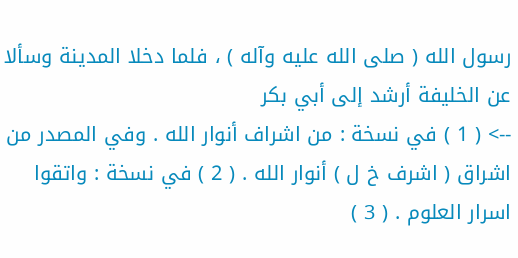رسول الله ( صلى الله عليه وآله ) ، فلما دخلا المدينة وسألا عن الخليفة أرشد إلى أبي بكر
--> ( 1 ) في نسخة : من اشراف أنوار الله . وفي المصدر من اشراق ( اشرف خ ل ) أنوار الله . ( 2 ) في نسخة : واتقوا اسرار العلوم . ( 3 )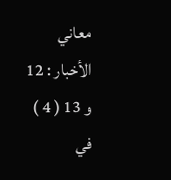معاني الأخبار : 12 و 13 ( 4 ) في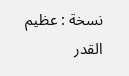نسخة : عظيم القدر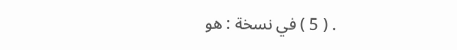. ( 5 ) في نسخة : هو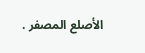الأصلع المصفر .